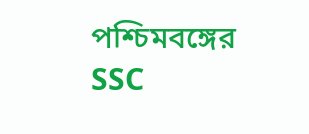পশ্চিমবঙ্গের SSC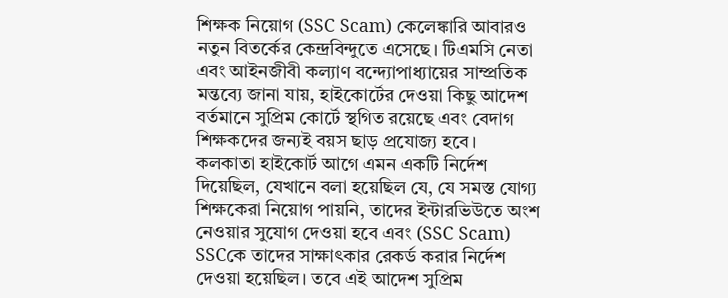শিক্ষক নিয়োগ (SSC Scam) কেলেঙ্কারি আবারও নতুন বিতর্কের কেন্দ্রবিন্দুতে এসেছে। টিএমসি নেতা এবং আইনজীবী কল্যাণ বন্দ্যোপাধ্যায়ের সাম্প্রতিক মন্তব্যে জানা যায়, হাইকোর্টের দেওয়া কিছু আদেশ বর্তমানে সুপ্রিম কোর্টে স্থগিত রয়েছে এবং বেদাগ শিক্ষকদের জন্যই বয়স ছাড় প্রযোজ্য হবে।
কলকাতা হাইকোর্ট আগে এমন একটি নির্দেশ দিয়েছিল, যেখানে বলা হয়েছিল যে, যে সমস্ত যোগ্য শিক্ষকেরা নিয়োগ পায়নি, তাদের ইন্টারভিউতে অংশ নেওয়ার সুযোগ দেওয়া হবে এবং (SSC Scam) SSCকে তাদের সাক্ষাৎকার রেকর্ড করার নির্দেশ দেওয়া হয়েছিল। তবে এই আদেশ সুপ্রিম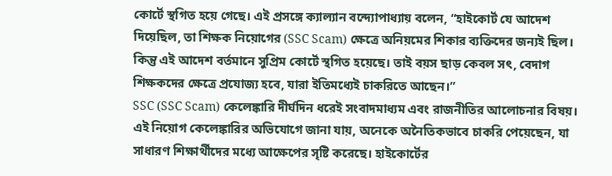কোর্টে স্থগিত হয়ে গেছে। এই প্রসঙ্গে ক্যাল্যান বন্দ্যোপাধ্যায় বলেন, “হাইকোর্ট যে আদেশ দিয়েছিল, তা শিক্ষক নিয়োগের (SSC Scam) ক্ষেত্রে অনিয়মের শিকার ব্যক্তিদের জন্যই ছিল। কিন্তু এই আদেশ বর্তমানে সুপ্রিম কোর্টে স্থগিত হয়েছে। তাই বয়স ছাড় কেবল সৎ, বেদাগ শিক্ষকদের ক্ষেত্রে প্রযোজ্য হবে, যারা ইতিমধ্যেই চাকরিতে আছেন।”
SSC (SSC Scam) কেলেঙ্কারি দীর্ঘদিন ধরেই সংবাদমাধ্যম এবং রাজনীতির আলোচনার বিষয়। এই নিয়োগ কেলেঙ্কারির অভিযোগে জানা যায়, অনেকে অনৈতিকভাবে চাকরি পেয়েছেন, যা সাধারণ শিক্ষার্থীদের মধ্যে আক্ষেপের সৃষ্টি করেছে। হাইকোর্টের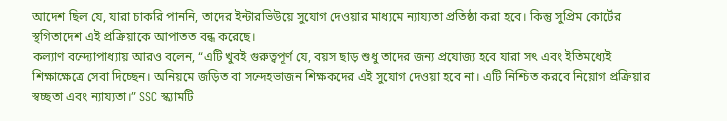আদেশ ছিল যে, যারা চাকরি পাননি, তাদের ইন্টারভিউয়ে সুযোগ দেওয়ার মাধ্যমে ন্যায্যতা প্রতিষ্ঠা করা হবে। কিন্তু সুপ্রিম কোর্টের স্থগিতাদেশ এই প্রক্রিয়াকে আপাতত বন্ধ করেছে।
কল্যাণ বন্দ্যোপাধ্যায় আরও বলেন, “এটি খুবই গুরুত্বপূর্ণ যে, বয়স ছাড় শুধু তাদের জন্য প্রযোজ্য হবে যারা সৎ এবং ইতিমধ্যেই শিক্ষাক্ষেত্রে সেবা দিচ্ছেন। অনিয়মে জড়িত বা সন্দেহভাজন শিক্ষকদের এই সুযোগ দেওয়া হবে না। এটি নিশ্চিত করবে নিয়োগ প্রক্রিয়ার স্বচ্ছতা এবং ন্যায্যতা।” SSC স্ক্যামটি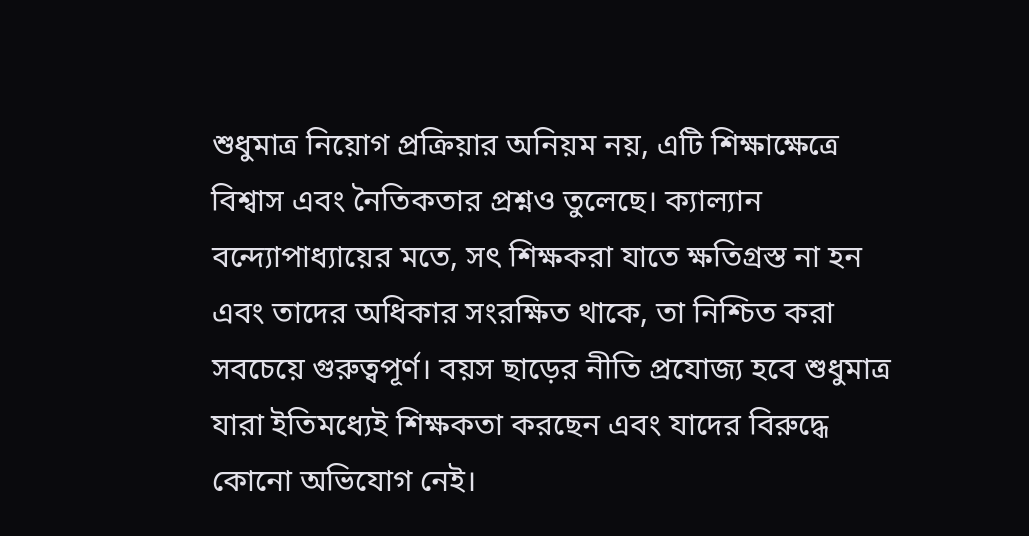শুধুমাত্র নিয়োগ প্রক্রিয়ার অনিয়ম নয়, এটি শিক্ষাক্ষেত্রে বিশ্বাস এবং নৈতিকতার প্রশ্নও তুলেছে। ক্যাল্যান বন্দ্যোপাধ্যায়ের মতে, সৎ শিক্ষকরা যাতে ক্ষতিগ্রস্ত না হন এবং তাদের অধিকার সংরক্ষিত থাকে, তা নিশ্চিত করা সবচেয়ে গুরুত্বপূর্ণ। বয়স ছাড়ের নীতি প্রযোজ্য হবে শুধুমাত্র যারা ইতিমধ্যেই শিক্ষকতা করছেন এবং যাদের বিরুদ্ধে কোনো অভিযোগ নেই।